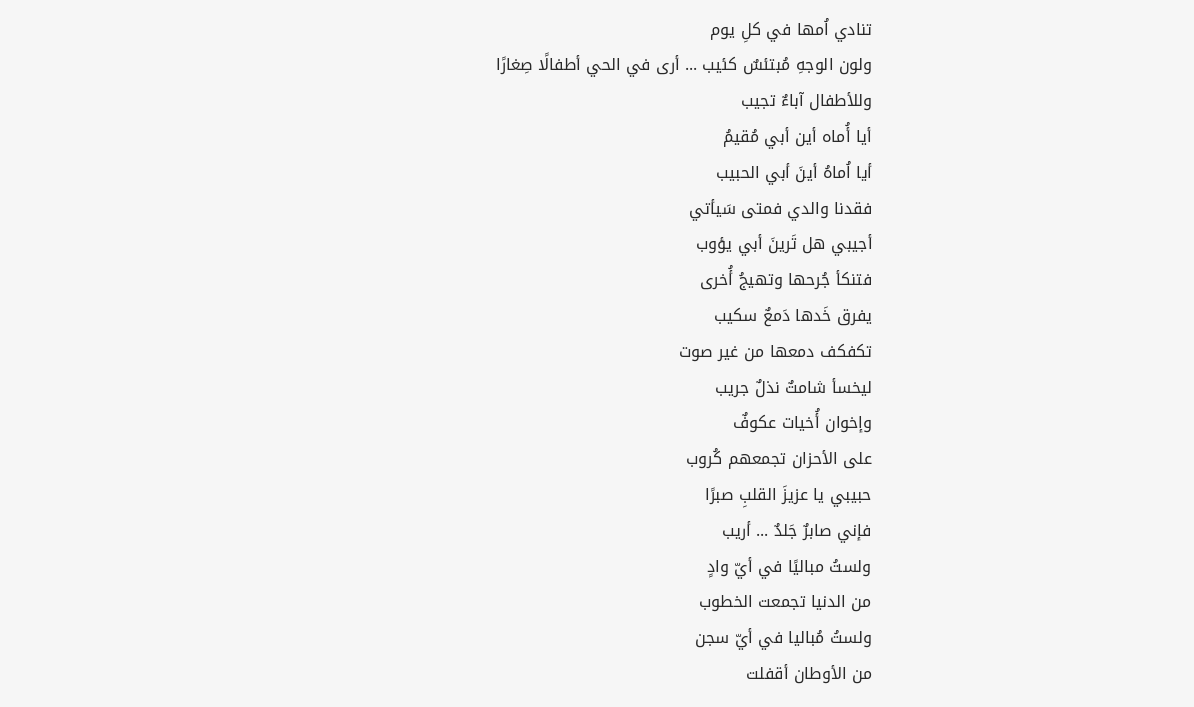تنادي اُمها في كلِ يوم
ولون الوجهِ مُبتئسٌ كئيب ... أرى في الحي أطفالًا صِغارًا
وللأطفال آباءٌ تجيب
أيا أُماه أين أبي مُقيمُ
أيا اُماهُ أينَ أبي الحبيب
فقدنا والدي فمتى سَيأتي
أجيبي هل تَرينَ أبي يؤوب
فتنكأ جُرحها وتهيجُ أُخرى
يفرق خَدها دَمعٌ سكيب
تكفكف دمعها من غير صوت
ليخسأ شامتٌ نذلٌ جريب
وإخوان أُخيات عكوفٌ
على الأحزان تجمعهم كُروب
حبيبي يا عزيزَ القلبِ صبرًا
فإني صابرٌ جَلدٌ ... أريب
ولستُ مباليًا في أيّ وادٍ
من الدنيا تجمعت الخطوب
ولستُ مُباليا في أيّ سجن
من الأوطان أقفلت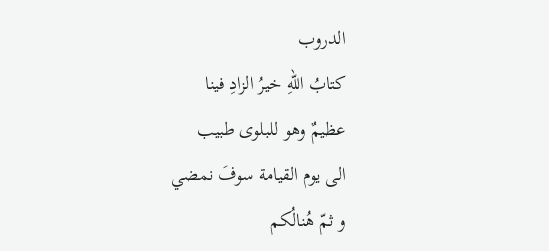الدروب
كتابُ اللهِ خيرُ الزادِ فينا
عظيمٌ وهو للبلوى طبيب
الى يوم القيامة سوفَ نمضي
و ثمّ هُنالُكم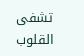تشفى القلوب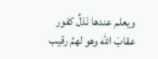ويعلم عندها نَذلٌ كفور
عقابَ الله وهو لهمُ رقيب